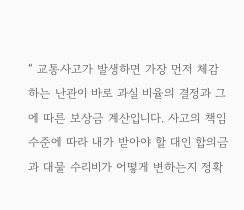“ 교통사고가 발생하면 가장 먼저 체감하는 난관이 바로 과실 비율의 결정과 그에 따른 보상금 계산입니다. 사고의 책임 수준에 따라 내가 받아야 할 대인 합의금과 대물 수리비가 어떻게 변하는지 정확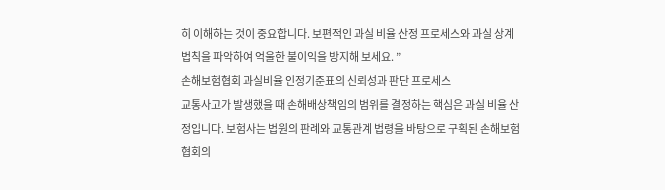히 이해하는 것이 중요합니다. 보편적인 과실 비율 산정 프로세스와 과실 상계 법칙을 파악하여 억울한 불이익을 방지해 보세요. ”
손해보험협회 과실비율 인정기준표의 신뢰성과 판단 프로세스
교통사고가 발생했을 때 손해배상책임의 범위를 결정하는 핵심은 과실 비율 산정입니다. 보험사는 법원의 판례와 교통관계 법령을 바탕으로 구획된 손해보험협회의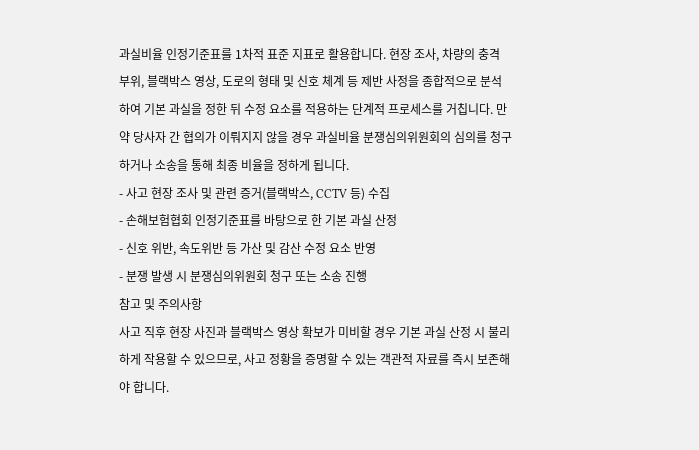과실비율 인정기준표를 1차적 표준 지표로 활용합니다. 현장 조사, 차량의 충격 부위, 블랙박스 영상, 도로의 형태 및 신호 체계 등 제반 사정을 종합적으로 분석하여 기본 과실을 정한 뒤 수정 요소를 적용하는 단계적 프로세스를 거칩니다. 만약 당사자 간 협의가 이뤄지지 않을 경우 과실비율 분쟁심의위원회의 심의를 청구하거나 소송을 통해 최종 비율을 정하게 됩니다.
- 사고 현장 조사 및 관련 증거(블랙박스, CCTV 등) 수집
- 손해보험협회 인정기준표를 바탕으로 한 기본 과실 산정
- 신호 위반, 속도위반 등 가산 및 감산 수정 요소 반영
- 분쟁 발생 시 분쟁심의위원회 청구 또는 소송 진행
참고 및 주의사항
사고 직후 현장 사진과 블랙박스 영상 확보가 미비할 경우 기본 과실 산정 시 불리하게 작용할 수 있으므로, 사고 정황을 증명할 수 있는 객관적 자료를 즉시 보존해야 합니다.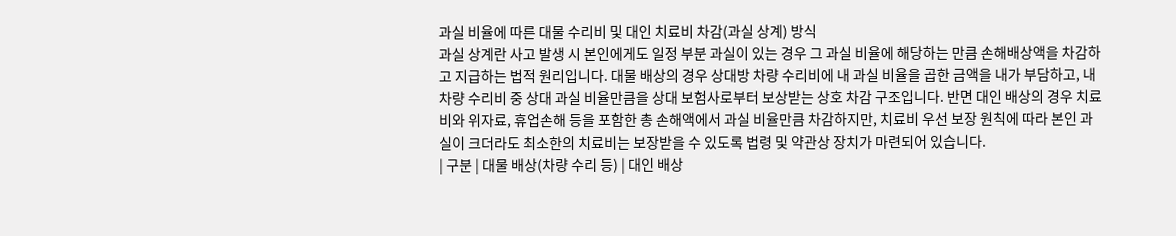과실 비율에 따른 대물 수리비 및 대인 치료비 차감(과실 상계) 방식
과실 상계란 사고 발생 시 본인에게도 일정 부분 과실이 있는 경우 그 과실 비율에 해당하는 만큼 손해배상액을 차감하고 지급하는 법적 원리입니다. 대물 배상의 경우 상대방 차량 수리비에 내 과실 비율을 곱한 금액을 내가 부담하고, 내 차량 수리비 중 상대 과실 비율만큼을 상대 보험사로부터 보상받는 상호 차감 구조입니다. 반면 대인 배상의 경우 치료비와 위자료, 휴업손해 등을 포함한 총 손해액에서 과실 비율만큼 차감하지만, 치료비 우선 보장 원칙에 따라 본인 과실이 크더라도 최소한의 치료비는 보장받을 수 있도록 법령 및 약관상 장치가 마련되어 있습니다.
| 구분 | 대물 배상(차량 수리 등) | 대인 배상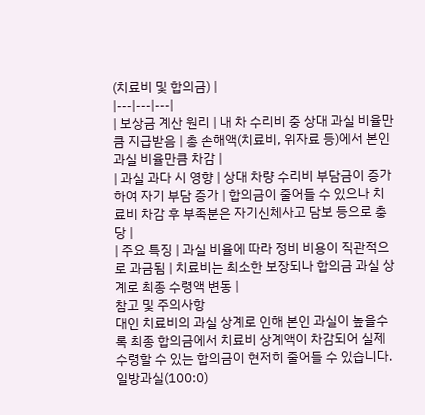(치료비 및 합의금) |
|---|---|---|
| 보상금 계산 원리 | 내 차 수리비 중 상대 과실 비율만큼 지급받음 | 총 손해액(치료비, 위자료 등)에서 본인 과실 비율만큼 차감 |
| 과실 과다 시 영향 | 상대 차량 수리비 부담금이 증가하여 자기 부담 증가 | 합의금이 줄어들 수 있으나 치료비 차감 후 부족분은 자기신체사고 담보 등으로 충당 |
| 주요 특징 | 과실 비율에 따라 정비 비용이 직관적으로 과금됨 | 치료비는 최소한 보장되나 합의금 과실 상계로 최종 수령액 변동 |
참고 및 주의사항
대인 치료비의 과실 상계로 인해 본인 과실이 높을수록 최종 합의금에서 치료비 상계액이 차감되어 실제 수령할 수 있는 합의금이 현저히 줄어들 수 있습니다.
일방과실(100:0)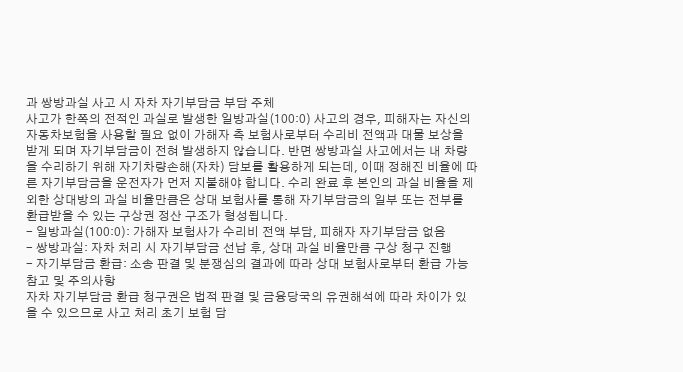과 쌍방과실 사고 시 자차 자기부담금 부담 주체
사고가 한쪽의 전적인 과실로 발생한 일방과실(100:0) 사고의 경우, 피해자는 자신의 자동차보험을 사용할 필요 없이 가해자 측 보험사로부터 수리비 전액과 대물 보상을 받게 되며 자기부담금이 전혀 발생하지 않습니다. 반면 쌍방과실 사고에서는 내 차량을 수리하기 위해 자기차량손해(자차) 담보를 활용하게 되는데, 이때 정해진 비율에 따른 자기부담금을 운전자가 먼저 지불해야 합니다. 수리 완료 후 본인의 과실 비율을 제외한 상대방의 과실 비율만큼은 상대 보험사를 통해 자기부담금의 일부 또는 전부를 환급받을 수 있는 구상권 정산 구조가 형성됩니다.
- 일방과실(100:0): 가해자 보험사가 수리비 전액 부담, 피해자 자기부담금 없음
- 쌍방과실: 자차 처리 시 자기부담금 선납 후, 상대 과실 비율만큼 구상 청구 진행
- 자기부담금 환급: 소송 판결 및 분쟁심의 결과에 따라 상대 보험사로부터 환급 가능
참고 및 주의사항
자차 자기부담금 환급 청구권은 법적 판결 및 금융당국의 유권해석에 따라 차이가 있을 수 있으므로 사고 처리 초기 보험 담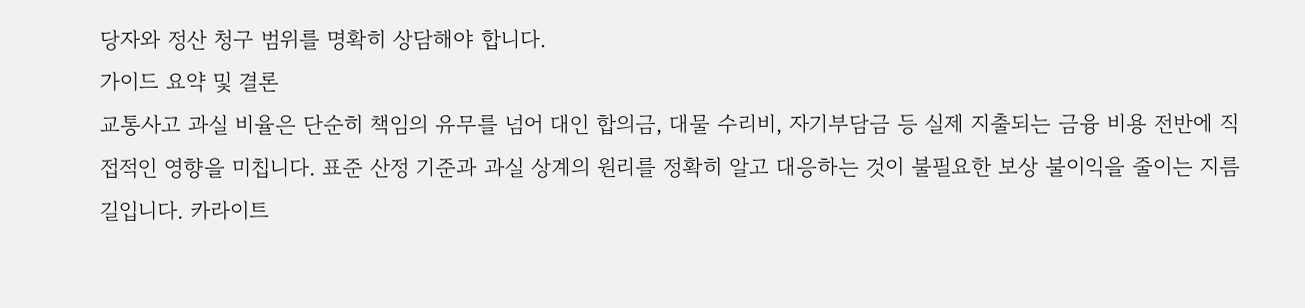당자와 정산 청구 범위를 명확히 상담해야 합니다.
가이드 요약 및 결론
교통사고 과실 비율은 단순히 책임의 유무를 넘어 대인 합의금, 대물 수리비, 자기부담금 등 실제 지출되는 금융 비용 전반에 직접적인 영향을 미칩니다. 표준 산정 기준과 과실 상계의 원리를 정확히 알고 대응하는 것이 불필요한 보상 불이익을 줄이는 지름길입니다. 카라이트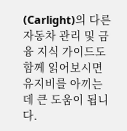(Carlight)의 다른 자동차 관리 및 금융 지식 가이드도 함께 읽어보시면 유지비를 아끼는 데 큰 도움이 됩니다.